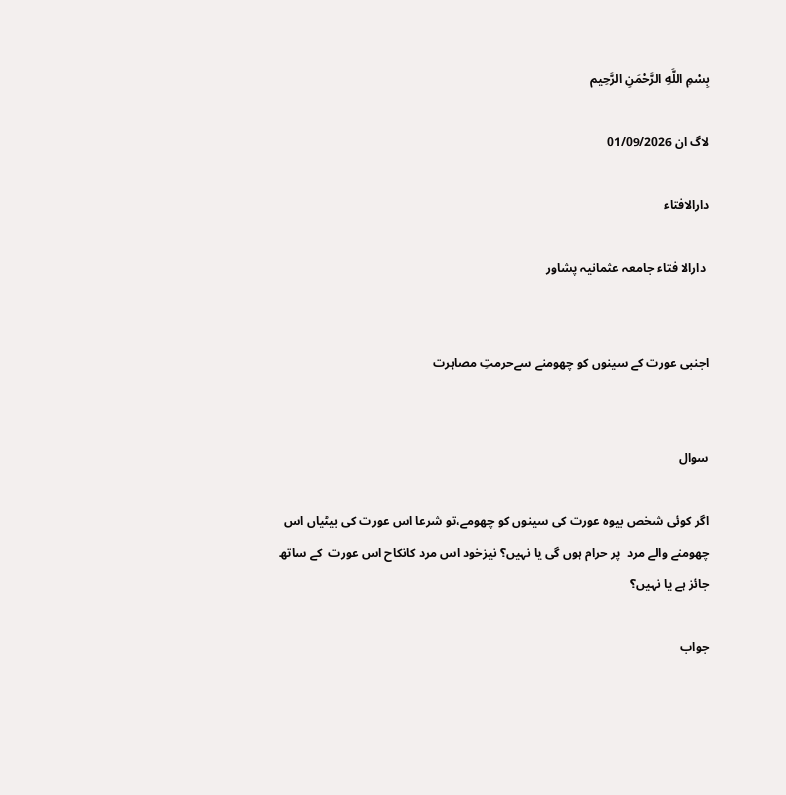بِسْمِ اللَّهِ الرَّحْمَنِ الرَّحِيم

لاگ ان 01/09/2026

دارالافتاء

 دارالا فتاء جامعہ عثمانیہ پشاور


اجنبی عورت کے سینوں کو چھومنے سےحرمتِ مصاہرت


سوال

اگر کوئی شخص بیوہ عورت کی سینوں کو چھومے،تو شرعا اس عورت کی بیٹیاں اس چھومنے والے مرد  پر حرام ہوں گی یا نہیں؟ نیزخود اس مرد کانکاح اس عورت  کے ساتھ  جائز ہے یا نہیں؟

جواب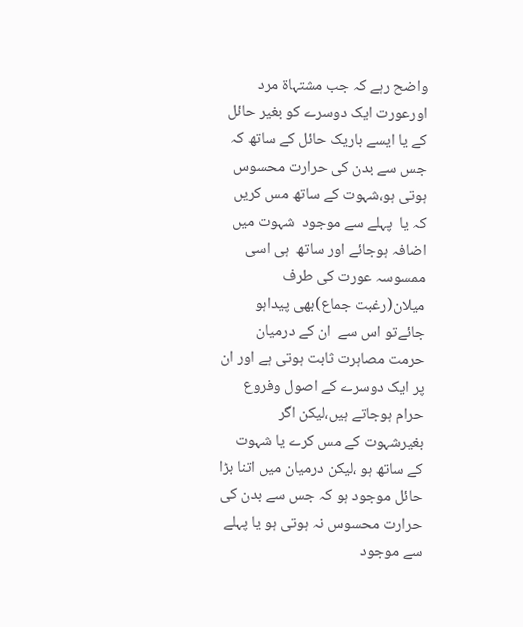واضح رہے کہ جب مشتہاۃ مرد اورعورت ایک دوسرے کو بغیر حائل کے یا ایسے باریک حائل کے ساتھ کہ جس سے بدن کی حرارت محسوس ہوتی ہو،شہوت کے ساتھ مس کریں  کہ یا  پہلے سے موجود  شہوت میں اضافہ ہوجائے اور ساتھ  ہی اسی ممسوسہ عورت کی طرف  میلان(رغبت جماع)بھی پیداہو جائےتو اس سے  ان کے درمیان حرمت مصاہرت ثابت ہوتی ہے اور ان پر ایک دوسرے کے اصول وفروع حرام ہوجاتے ہیں،لیکن اگر بغیرشہوت کے مس کرے یا شہوت کے ساتھ ہو ،لیکن درمیان میں اتنا بڑا حائل موجود ہو کہ جس سے بدن کی حرارت محسوس نہ ہوتی ہو یا پہلے سے موجود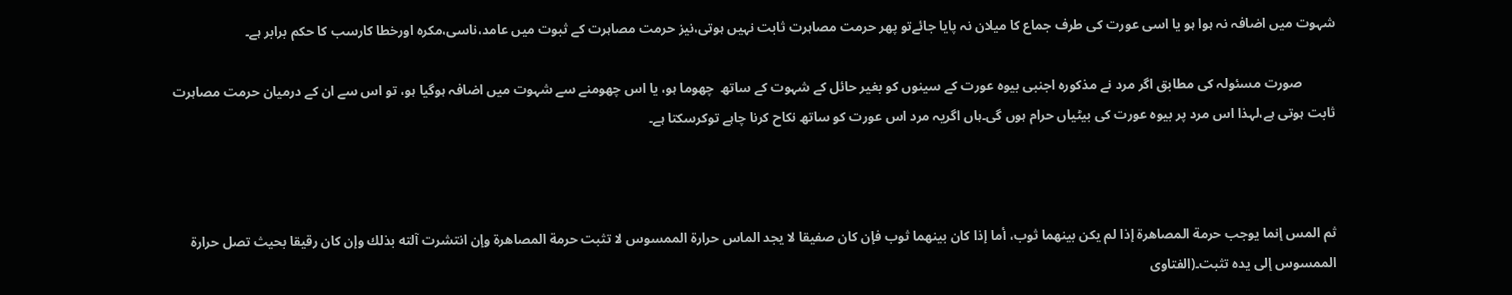شہوت میں اضافہ نہ ہوا ہو یا اسی عورت کی طرف جماع کا میلان نہ پایا جائےتو پھر حرمت مصاہرت ثابت نہیں ہوتی،نیز حرمت مصاہرت کے ثبوت میں عامد،ناسی،مکرہ اورخطا کارسب کا حکم برابر ہے۔

          صورت مسئولہ کی مطابق اگر مرد نے مذکورہ اجنبی بیوہ عورت کے سینوں کو بغیر حائل کے شہوت کے ساتھ  چھوما ہو، یا اس چھومنے سے شہوت میں اضافہ ہوگیا ہو، تو اس سے ان کے درمیان حرمت مصاہرت ثابت ہوتی ہے،لہذا اس مرد پر بیوہ عورت کی بیٹیاں حرام ہوں گی۔ہاں اگریہ مرد اس عورت کو ساتھ نکاح کرنا چاہے توکرسکتا ہے۔



ثم المس إنما يوجب حرمة المصاهرة إذا لم يكن بينهما ثوب، أما إذا كان بينهما ثوب فإن كان صفيقا لا يجد الماس حرارة الممسوس لا تثبت حرمة المصاهرة وإن انتشرت آلته بذلك وإن كان رقيقا بحيث تصل حرارة الممسوس إلى يده تثبت۔(الفتاوی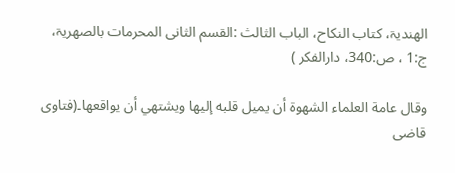الھندیۃ، کتاب النکاح، الباب الثالث :القسم الثانی المحرمات بالصھریۃ، ج:1 ، ص:340، دارالفکر )

وقال عامة العلماء الشهوة أن يميل قلبه إليها ويشتهي أن يواقعها۔(فتاوی قاضی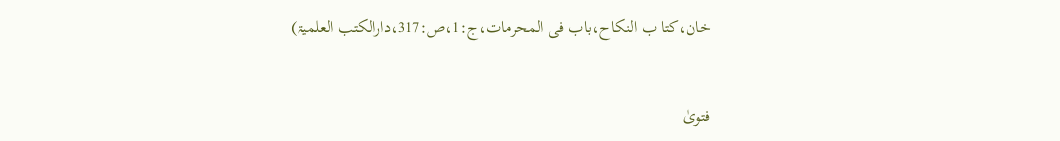خان،کتا ب النکاح،باب فی المحرمات،ج:1،ص:317،دارالکتب العلمیۃ)


فتویٰ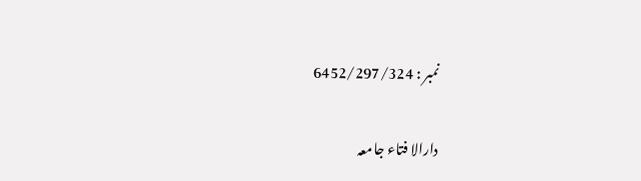نمبر : 6452/297/324

دارالا فتاء جامعہ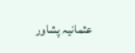عثمانیہ پشاور